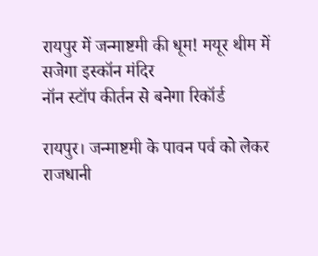रायपुर में जन्माष्टमी की धूम! मयूर थीम में सजेगा इस्कॉन मंदिर
नॉन स्टॉप कीर्तन से बनेगा रिकॉर्ड

रायपुर। जन्माष्टमी के पावन पर्व को लेकर राजधानी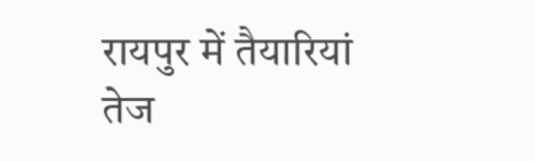रायपुर में तैयारियां तेज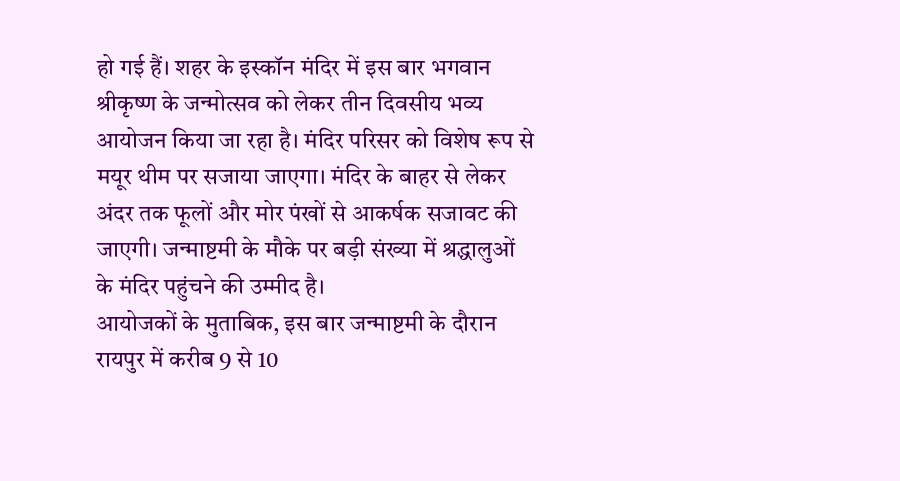हो गई हैं। शहर के इस्कॉन मंदिर में इस बार भगवान श्रीकृष्ण के जन्मोत्सव को लेकर तीन दिवसीय भव्य आयोजन किया जा रहा है। मंदिर परिसर को विशेष रूप से मयूर थीम पर सजाया जाएगा। मंदिर के बाहर से लेकर अंदर तक फूलों और मोर पंखों से आकर्षक सजावट की जाएगी। जन्माष्टमी के मौके पर बड़ी संख्या में श्रद्धालुओं के मंदिर पहुंचने की उम्मीद है।
आयोजकों के मुताबिक, इस बार जन्माष्टमी के दौरान रायपुर में करीब 9 से 10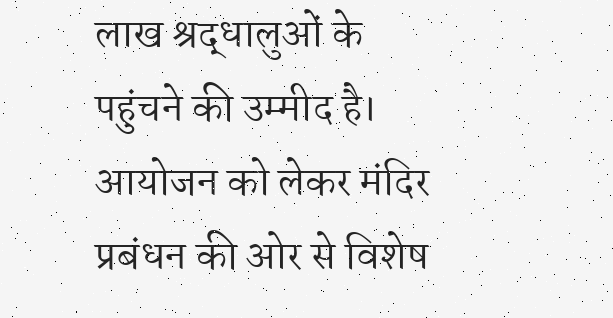लाख श्रद्धालुओं के पहुंचने की उम्मीद है। आयोजन को लेकर मंदिर प्रबंधन की ओर से विशेष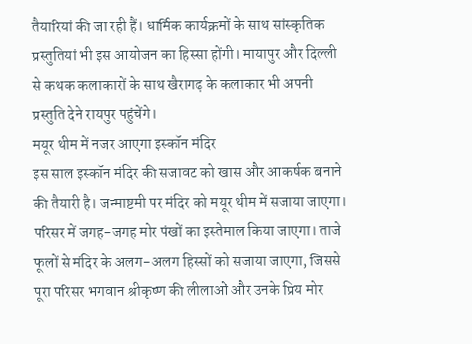तैयारियां की जा रही हैं। धार्मिक कार्यक्रमों के साथ सांस्कृतिक प्रस्तुतियां भी इस आयोजन का हिस्सा होंगी। मायापुर और दिल्ली से कथक कलाकारों के साथ खैरागढ़ के कलाकार भी अपनी प्रस्तुति देने रायपुर पहुंचेंगे।
मयूर थीम में नजर आएगा इस्कॉन मंदिर
इस साल इस्कॉन मंदिर की सजावट को खास और आकर्षक बनाने की तैयारी है। जन्माष्टमी पर मंदिर को मयूर थीम में सजाया जाएगा। परिसर में जगह-जगह मोर पंखों का इस्तेमाल किया जाएगा। ताजे फूलों से मंदिर के अलग-अलग हिस्सों को सजाया जाएगा, जिससे पूरा परिसर भगवान श्रीकृष्ण की लीलाओं और उनके प्रिय मोर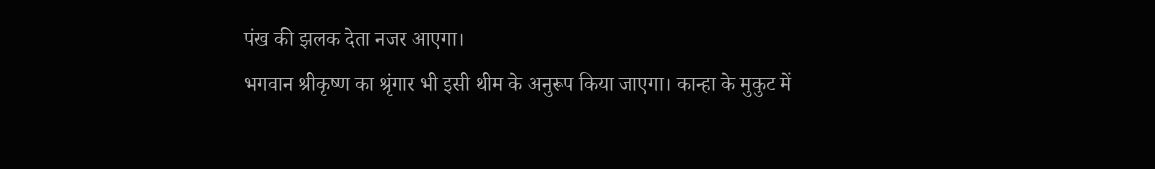पंख की झलक देता नजर आएगा।
भगवान श्रीकृष्ण का श्रृंगार भी इसी थीम के अनुरूप किया जाएगा। कान्हा के मुकुट में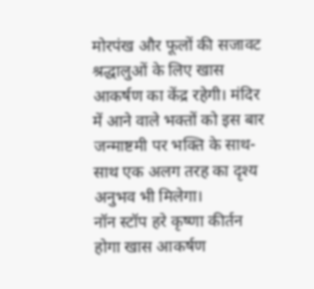मोरपंख और फूलों की सजावट श्रद्धालुओं के लिए खास आकर्षण का केंद्र रहेगी। मंदिर में आने वाले भक्तों को इस बार जन्माष्टमी पर भक्ति के साथ-साथ एक अलग तरह का दृश्य अनुभव भी मिलेगा।
नॉन स्टॉप हरे कृष्णा कीर्तन होगा खास आकर्षण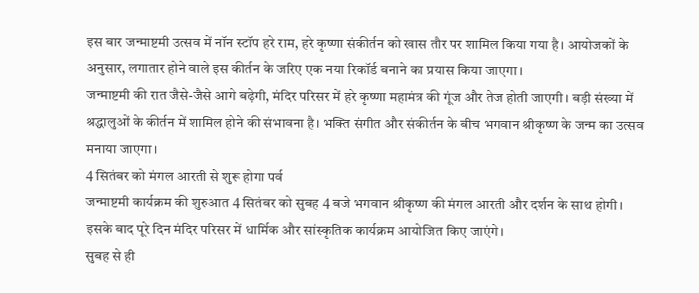इस बार जन्माष्टमी उत्सव में नॉन स्टॉप हरे राम, हरे कृष्णा संकीर्तन को खास तौर पर शामिल किया गया है। आयोजकों के अनुसार, लगातार होने वाले इस कीर्तन के जरिए एक नया रिकॉर्ड बनाने का प्रयास किया जाएगा।
जन्माष्टमी की रात जैसे-जैसे आगे बढ़ेगी, मंदिर परिसर में हरे कृष्णा महामंत्र की गूंज और तेज होती जाएगी। बड़ी संख्या में श्रद्धालुओं के कीर्तन में शामिल होने की संभावना है। भक्ति संगीत और संकीर्तन के बीच भगवान श्रीकृष्ण के जन्म का उत्सव मनाया जाएगा।
4 सितंबर को मंगल आरती से शुरू होगा पर्व
जन्माष्टमी कार्यक्रम की शुरुआत 4 सितंबर को सुबह 4 बजे भगवान श्रीकृष्ण की मंगल आरती और दर्शन के साथ होगी। इसके बाद पूरे दिन मंदिर परिसर में धार्मिक और सांस्कृतिक कार्यक्रम आयोजित किए जाएंगे।
सुबह से ही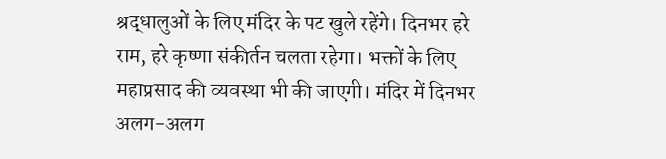श्रद्धालुओं के लिए मंदिर के पट खुले रहेंगे। दिनभर हरे राम, हरे कृष्णा संकीर्तन चलता रहेगा। भक्तों के लिए महाप्रसाद की व्यवस्था भी की जाएगी। मंदिर में दिनभर अलग-अलग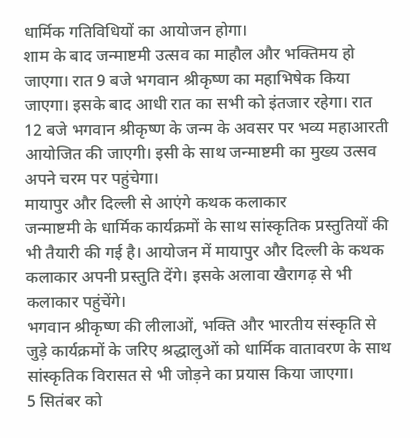धार्मिक गतिविधियों का आयोजन होगा।
शाम के बाद जन्माष्टमी उत्सव का माहौल और भक्तिमय हो जाएगा। रात 9 बजे भगवान श्रीकृष्ण का महाभिषेक किया जाएगा। इसके बाद आधी रात का सभी को इंतजार रहेगा। रात 12 बजे भगवान श्रीकृष्ण के जन्म के अवसर पर भव्य महाआरती आयोजित की जाएगी। इसी के साथ जन्माष्टमी का मुख्य उत्सव अपने चरम पर पहुंचेगा।
मायापुर और दिल्ली से आएंगे कथक कलाकार
जन्माष्टमी के धार्मिक कार्यक्रमों के साथ सांस्कृतिक प्रस्तुतियों की भी तैयारी की गई है। आयोजन में मायापुर और दिल्ली के कथक कलाकार अपनी प्रस्तुति देंगे। इसके अलावा खैरागढ़ से भी कलाकार पहुंचेंगे।
भगवान श्रीकृष्ण की लीलाओं, भक्ति और भारतीय संस्कृति से जुड़े कार्यक्रमों के जरिए श्रद्धालुओं को धार्मिक वातावरण के साथ सांस्कृतिक विरासत से भी जोड़ने का प्रयास किया जाएगा।
5 सितंबर को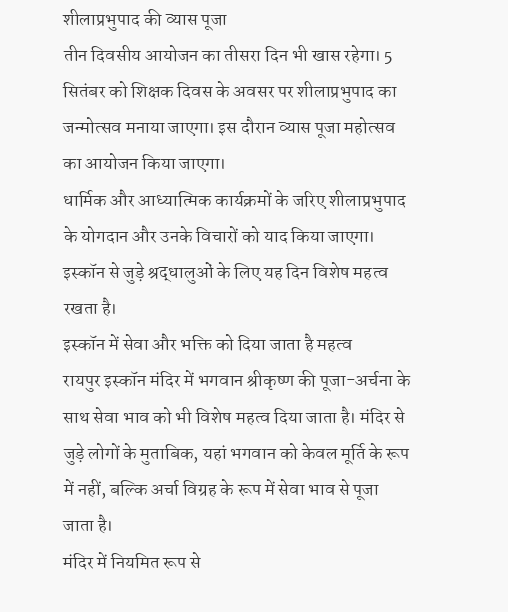शीलाप्रभुपाद की व्यास पूजा
तीन दिवसीय आयोजन का तीसरा दिन भी खास रहेगा। 5 सितंबर को शिक्षक दिवस के अवसर पर शीलाप्रभुपाद का जन्मोत्सव मनाया जाएगा। इस दौरान व्यास पूजा महोत्सव का आयोजन किया जाएगा।
धार्मिक और आध्यात्मिक कार्यक्रमों के जरिए शीलाप्रभुपाद के योगदान और उनके विचारों को याद किया जाएगा। इस्कॉन से जुड़े श्रद्धालुओं के लिए यह दिन विशेष महत्व रखता है।
इस्कॉन में सेवा और भक्ति को दिया जाता है महत्व
रायपुर इस्कॉन मंदिर में भगवान श्रीकृष्ण की पूजा-अर्चना के साथ सेवा भाव को भी विशेष महत्व दिया जाता है। मंदिर से जुड़े लोगों के मुताबिक, यहां भगवान को केवल मूर्ति के रूप में नहीं, बल्कि अर्चा विग्रह के रूप में सेवा भाव से पूजा जाता है।
मंदिर में नियमित रूप से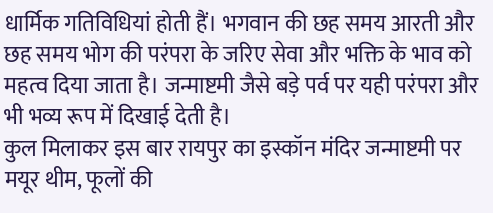धार्मिक गतिविधियां होती हैं। भगवान की छह समय आरती और छह समय भोग की परंपरा के जरिए सेवा और भक्ति के भाव को महत्व दिया जाता है। जन्माष्टमी जैसे बड़े पर्व पर यही परंपरा और भी भव्य रूप में दिखाई देती है।
कुल मिलाकर इस बार रायपुर का इस्कॉन मंदिर जन्माष्टमी पर मयूर थीम, फूलों की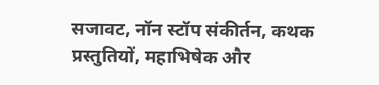सजावट, नॉन स्टॉप संकीर्तन, कथक प्रस्तुतियों, महाभिषेक और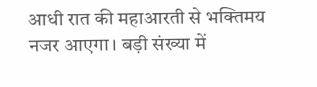आधी रात की महाआरती से भक्तिमय नजर आएगा। बड़ी संख्या में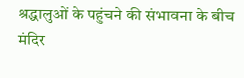श्रद्धालुओं के पहुंचने की संभावना के बीच मंदिर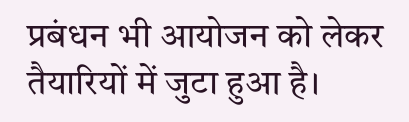प्रबंधन भी आयोजन को लेकर तैयारियों में जुटा हुआ है।